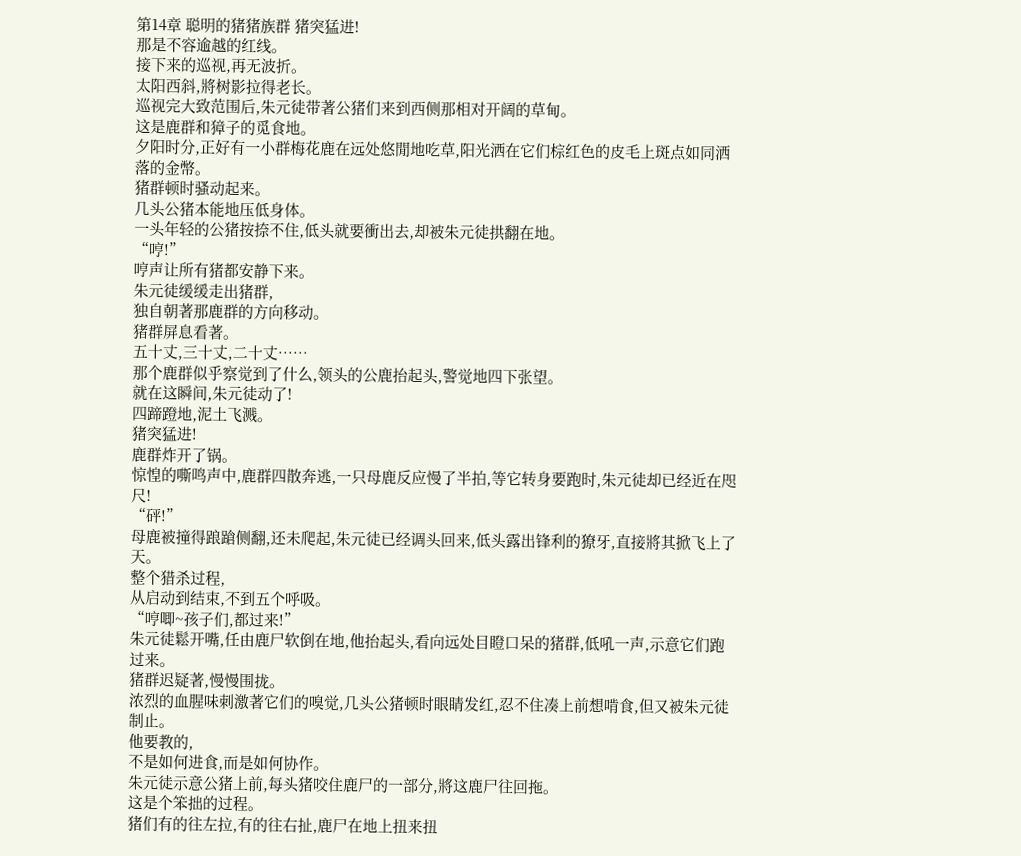第14章 聪明的猪猪族群 猪突猛进!
那是不容逾越的红线。
接下来的巡视,再无波折。
太阳西斜,將树影拉得老长。
巡视完大致范围后,朱元徒带著公猪们来到西侧那相对开阔的草甸。
这是鹿群和獐子的觅食地。
夕阳时分,正好有一小群梅花鹿在远处悠閒地吃草,阳光洒在它们棕红色的皮毛上斑点如同洒落的金幣。
猪群顿时骚动起来。
几头公猪本能地压低身体。
一头年轻的公猪按捺不住,低头就要衝出去,却被朱元徒拱翻在地。
“哼!”
哼声让所有猪都安静下来。
朱元徒缓缓走出猪群,
独自朝著那鹿群的方向移动。
猪群屏息看著。
五十丈,三十丈,二十丈……
那个鹿群似乎察觉到了什么,领头的公鹿抬起头,警觉地四下张望。
就在这瞬间,朱元徒动了!
四蹄蹬地,泥土飞溅。
猪突猛进!
鹿群炸开了锅。
惊惶的嘶鸣声中,鹿群四散奔逃,一只母鹿反应慢了半拍,等它转身要跑时,朱元徒却已经近在咫尺!
“砰!”
母鹿被撞得踉蹌侧翻,还未爬起,朱元徒已经调头回来,低头露出锋利的獠牙,直接將其掀飞上了天。
整个猎杀过程,
从启动到结束,不到五个呼吸。
“哼唧~孩子们,都过来!”
朱元徒鬆开嘴,任由鹿尸软倒在地,他抬起头,看向远处目瞪口呆的猪群,低吼一声,示意它们跑过来。
猪群迟疑著,慢慢围拢。
浓烈的血腥味刺激著它们的嗅觉,几头公猪顿时眼睛发红,忍不住凑上前想啃食,但又被朱元徒制止。
他要教的,
不是如何进食,而是如何协作。
朱元徒示意公猪上前,每头猪咬住鹿尸的一部分,將这鹿尸往回拖。
这是个笨拙的过程。
猪们有的往左拉,有的往右扯,鹿尸在地上扭来扭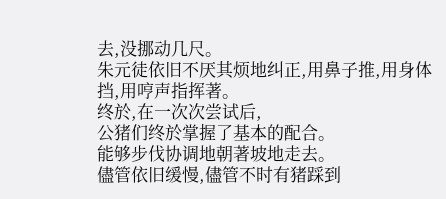去,没挪动几尺。
朱元徒依旧不厌其烦地纠正,用鼻子推,用身体挡,用哼声指挥著。
终於,在一次次尝试后,
公猪们终於掌握了基本的配合。
能够步伐协调地朝著坡地走去。
儘管依旧缓慢,儘管不时有猪踩到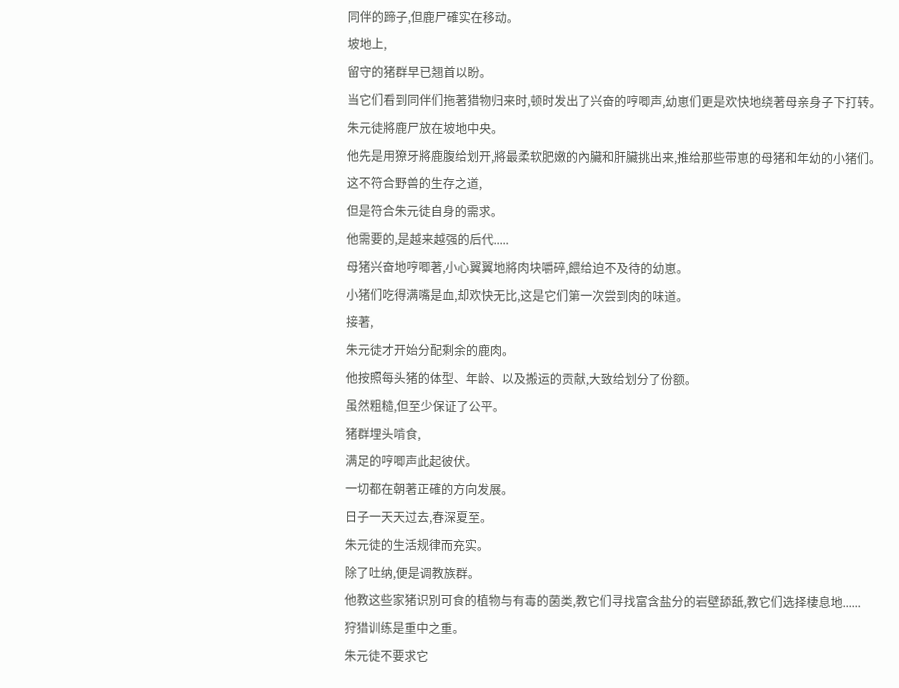同伴的蹄子,但鹿尸確实在移动。
坡地上,
留守的猪群早已翘首以盼。
当它们看到同伴们拖著猎物归来时,顿时发出了兴奋的哼唧声,幼崽们更是欢快地绕著母亲身子下打转。
朱元徒將鹿尸放在坡地中央。
他先是用獠牙將鹿腹给划开,將最柔软肥嫩的內臟和肝臟挑出来,推给那些带崽的母猪和年幼的小猪们。
这不符合野兽的生存之道,
但是符合朱元徒自身的需求。
他需要的,是越来越强的后代.....
母猪兴奋地哼唧著,小心翼翼地將肉块嚼碎,餵给迫不及待的幼崽。
小猪们吃得满嘴是血,却欢快无比,这是它们第一次尝到肉的味道。
接著,
朱元徒才开始分配剩余的鹿肉。
他按照每头猪的体型、年龄、以及搬运的贡献,大致给划分了份额。
虽然粗糙,但至少保证了公平。
猪群埋头啃食,
满足的哼唧声此起彼伏。
一切都在朝著正確的方向发展。
日子一天天过去,春深夏至。
朱元徒的生活规律而充实。
除了吐纳,便是调教族群。
他教这些家猪识別可食的植物与有毒的菌类,教它们寻找富含盐分的岩壁舔舐,教它们选择棲息地......
狩猎训练是重中之重。
朱元徒不要求它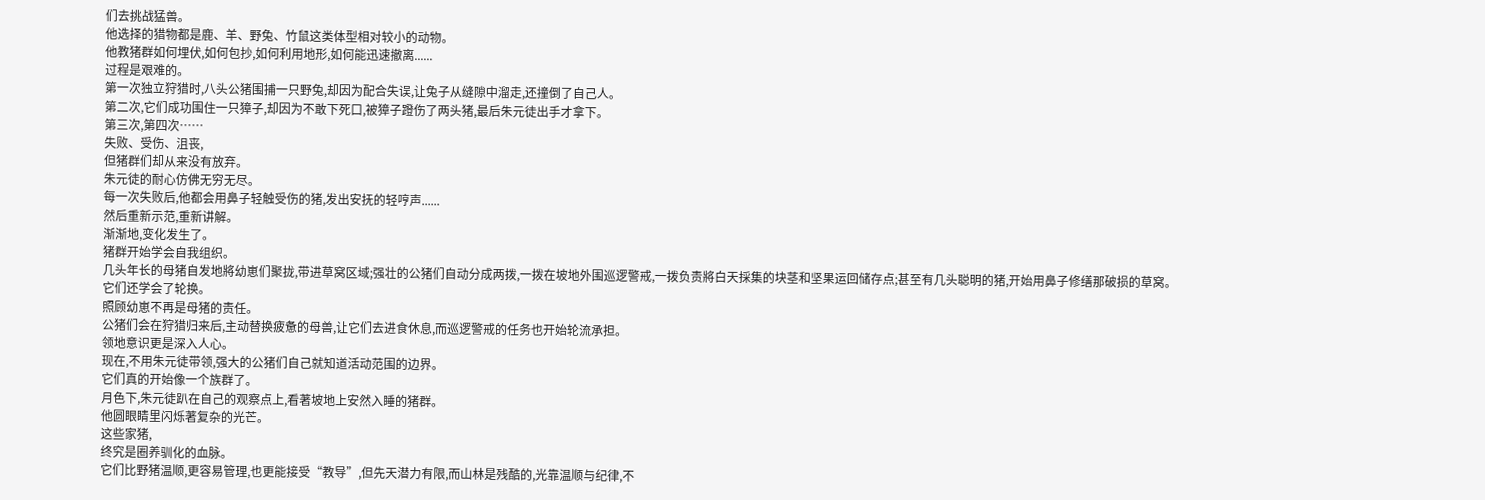们去挑战猛兽。
他选择的猎物都是鹿、羊、野兔、竹鼠这类体型相对较小的动物。
他教猪群如何埋伏,如何包抄,如何利用地形,如何能迅速撤离......
过程是艰难的。
第一次独立狩猎时,八头公猪围捕一只野兔,却因为配合失误,让兔子从缝隙中溜走,还撞倒了自己人。
第二次,它们成功围住一只獐子,却因为不敢下死口,被獐子蹬伤了两头猪,最后朱元徒出手才拿下。
第三次,第四次……
失败、受伤、沮丧,
但猪群们却从来没有放弃。
朱元徒的耐心仿佛无穷无尽。
每一次失败后,他都会用鼻子轻触受伤的猪,发出安抚的轻哼声......
然后重新示范,重新讲解。
渐渐地,变化发生了。
猪群开始学会自我组织。
几头年长的母猪自发地將幼崽们聚拢,带进草窝区域;强壮的公猪们自动分成两拨,一拨在坡地外围巡逻警戒,一拨负责將白天採集的块茎和坚果运回储存点;甚至有几头聪明的猪,开始用鼻子修缮那破损的草窝。
它们还学会了轮换。
照顾幼崽不再是母猪的责任。
公猪们会在狩猎归来后,主动替换疲惫的母兽,让它们去进食休息,而巡逻警戒的任务也开始轮流承担。
领地意识更是深入人心。
现在,不用朱元徒带领,强大的公猪们自己就知道活动范围的边界。
它们真的开始像一个族群了。
月色下,朱元徒趴在自己的观察点上,看著坡地上安然入睡的猪群。
他圆眼睛里闪烁著复杂的光芒。
这些家猪,
终究是圈养驯化的血脉。
它们比野猪温顺,更容易管理,也更能接受“教导”,但先天潜力有限,而山林是残酷的,光靠温顺与纪律,不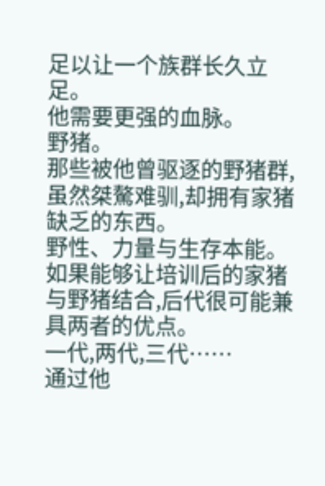足以让一个族群长久立足。
他需要更强的血脉。
野猪。
那些被他曾驱逐的野猪群,虽然桀驁难驯,却拥有家猪缺乏的东西。
野性、力量与生存本能。
如果能够让培训后的家猪与野猪结合,后代很可能兼具两者的优点。
一代,两代,三代……
通过他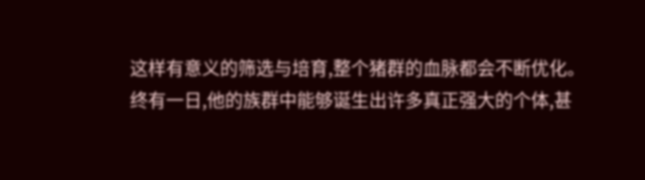这样有意义的筛选与培育,整个猪群的血脉都会不断优化。
终有一日,他的族群中能够诞生出许多真正强大的个体,甚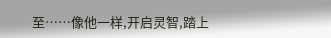至……像他一样,开启灵智,踏上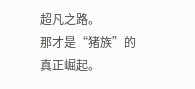超凡之路。
那才是“猪族”的真正崛起。